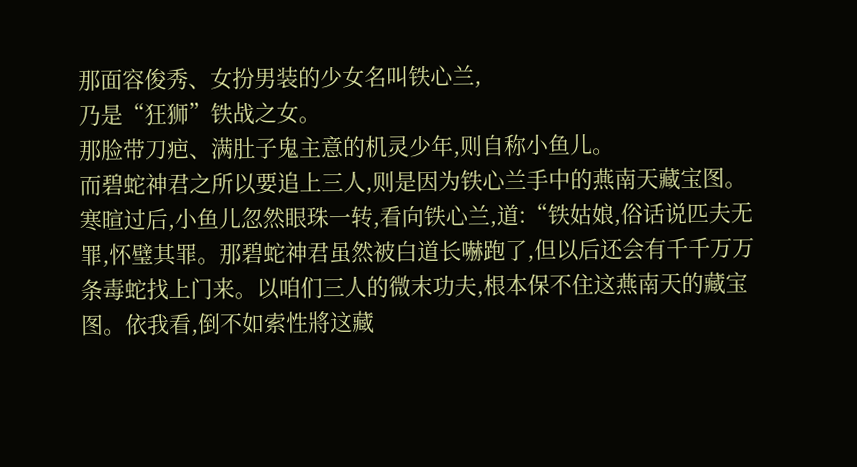那面容俊秀、女扮男装的少女名叫铁心兰,
乃是“狂狮”铁战之女。
那脸带刀疤、满肚子鬼主意的机灵少年,则自称小鱼儿。
而碧蛇神君之所以要追上三人,则是因为铁心兰手中的燕南天藏宝图。
寒暄过后,小鱼儿忽然眼珠一转,看向铁心兰,道:“铁姑娘,俗话说匹夫无罪,怀璧其罪。那碧蛇神君虽然被白道长嚇跑了,但以后还会有千千万万条毒蛇找上门来。以咱们三人的微末功夫,根本保不住这燕南天的藏宝图。依我看,倒不如索性將这藏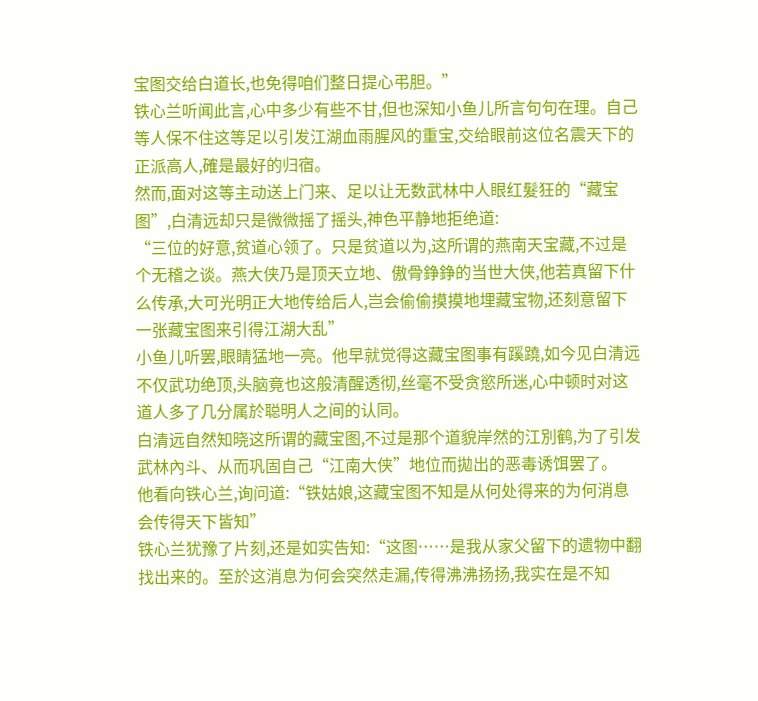宝图交给白道长,也免得咱们整日提心弔胆。”
铁心兰听闻此言,心中多少有些不甘,但也深知小鱼儿所言句句在理。自己等人保不住这等足以引发江湖血雨腥风的重宝,交给眼前这位名震天下的正派高人,確是最好的归宿。
然而,面对这等主动送上门来、足以让无数武林中人眼红髮狂的“藏宝图”,白清远却只是微微摇了摇头,神色平静地拒绝道:
“三位的好意,贫道心领了。只是贫道以为,这所谓的燕南天宝藏,不过是个无稽之谈。燕大侠乃是顶天立地、傲骨錚錚的当世大侠,他若真留下什么传承,大可光明正大地传给后人,岂会偷偷摸摸地埋藏宝物,还刻意留下一张藏宝图来引得江湖大乱”
小鱼儿听罢,眼睛猛地一亮。他早就觉得这藏宝图事有蹊蹺,如今见白清远不仅武功绝顶,头脑竟也这般清醒透彻,丝毫不受贪慾所迷,心中顿时对这道人多了几分属於聪明人之间的认同。
白清远自然知晓这所谓的藏宝图,不过是那个道貌岸然的江別鹤,为了引发武林內斗、从而巩固自己“江南大侠”地位而拋出的恶毒诱饵罢了。
他看向铁心兰,询问道:“铁姑娘,这藏宝图不知是从何处得来的为何消息会传得天下皆知”
铁心兰犹豫了片刻,还是如实告知:“这图……是我从家父留下的遗物中翻找出来的。至於这消息为何会突然走漏,传得沸沸扬扬,我实在是不知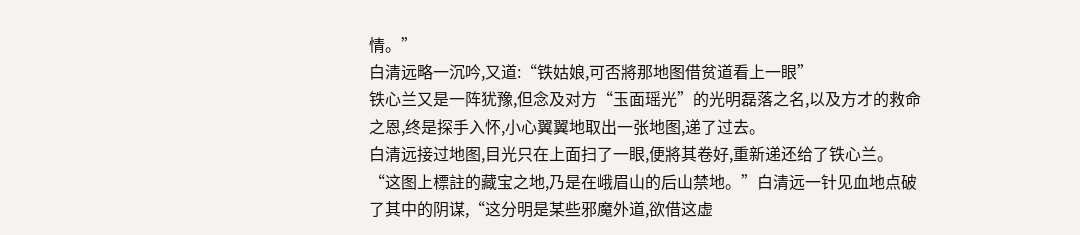情。”
白清远略一沉吟,又道:“铁姑娘,可否將那地图借贫道看上一眼”
铁心兰又是一阵犹豫,但念及对方“玉面瑶光”的光明磊落之名,以及方才的救命之恩,终是探手入怀,小心翼翼地取出一张地图,递了过去。
白清远接过地图,目光只在上面扫了一眼,便將其卷好,重新递还给了铁心兰。
“这图上標註的藏宝之地,乃是在峨眉山的后山禁地。”白清远一针见血地点破了其中的阴谋,“这分明是某些邪魔外道,欲借这虚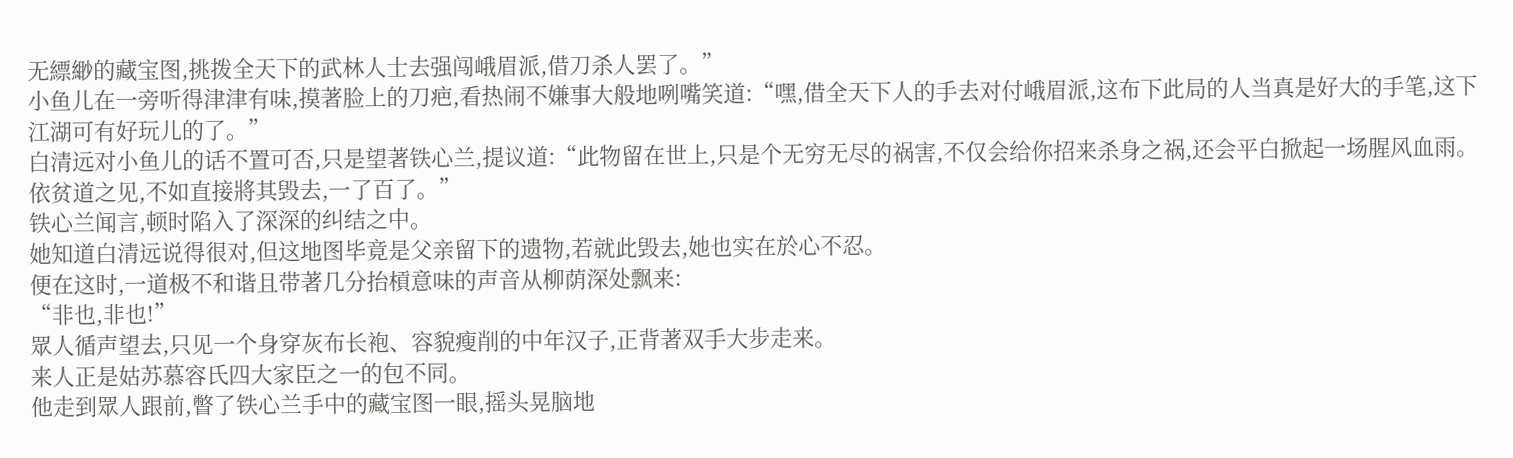无縹緲的藏宝图,挑拨全天下的武林人士去强闯峨眉派,借刀杀人罢了。”
小鱼儿在一旁听得津津有味,摸著脸上的刀疤,看热闹不嫌事大般地咧嘴笑道:“嘿,借全天下人的手去对付峨眉派,这布下此局的人当真是好大的手笔,这下江湖可有好玩儿的了。”
白清远对小鱼儿的话不置可否,只是望著铁心兰,提议道:“此物留在世上,只是个无穷无尽的祸害,不仅会给你招来杀身之祸,还会平白掀起一场腥风血雨。依贫道之见,不如直接將其毁去,一了百了。”
铁心兰闻言,顿时陷入了深深的纠结之中。
她知道白清远说得很对,但这地图毕竟是父亲留下的遗物,若就此毁去,她也实在於心不忍。
便在这时,一道极不和谐且带著几分抬槓意味的声音从柳荫深处飘来:
“非也,非也!”
眾人循声望去,只见一个身穿灰布长袍、容貌瘦削的中年汉子,正背著双手大步走来。
来人正是姑苏慕容氏四大家臣之一的包不同。
他走到眾人跟前,瞥了铁心兰手中的藏宝图一眼,摇头晃脑地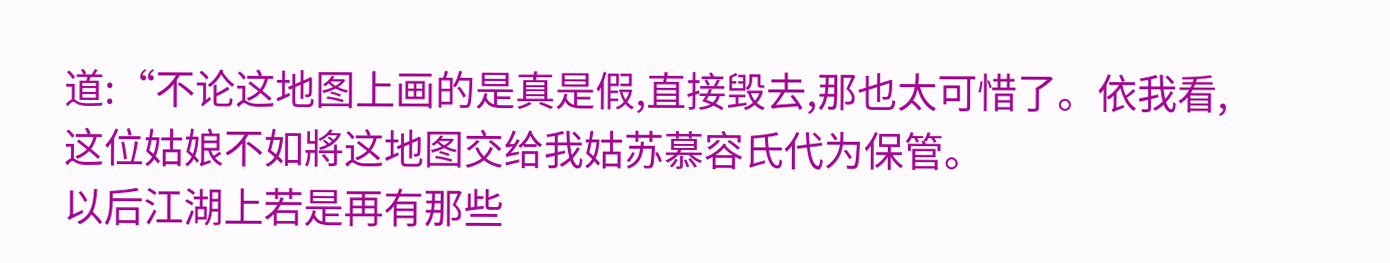道:“不论这地图上画的是真是假,直接毁去,那也太可惜了。依我看,这位姑娘不如將这地图交给我姑苏慕容氏代为保管。
以后江湖上若是再有那些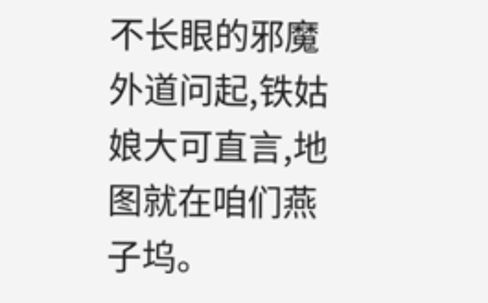不长眼的邪魔外道问起,铁姑娘大可直言,地图就在咱们燕子坞。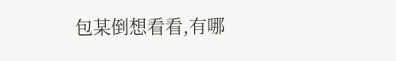包某倒想看看,有哪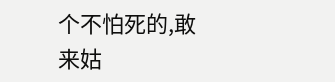个不怕死的,敢来姑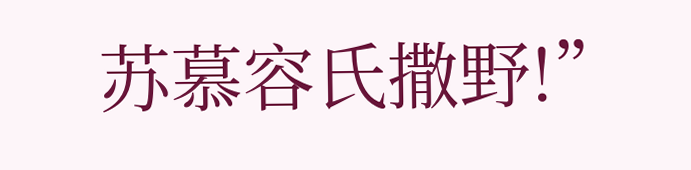苏慕容氏撒野!”